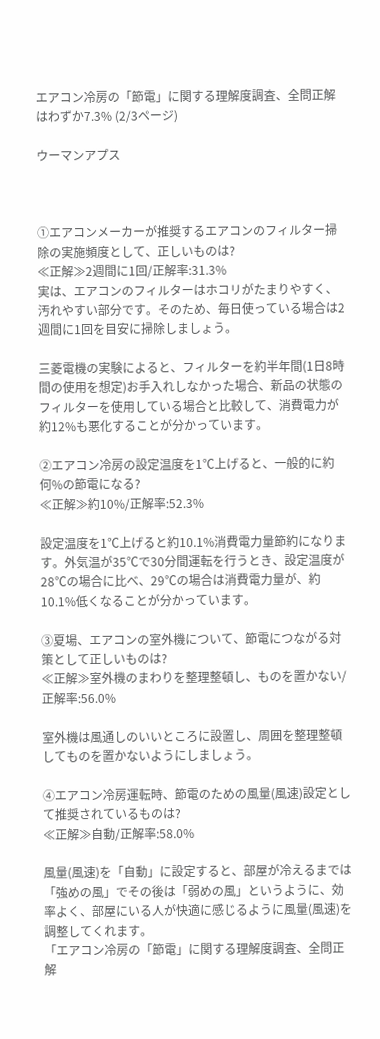エアコン冷房の「節電」に関する理解度調査、全問正解はわずか7.3% (2/3ページ)

ウーマンアプス



①エアコンメーカーが推奨するエアコンのフィルター掃除の実施頻度として、正しいものは?
≪正解≫2週間に1回/正解率:31.3%
実は、エアコンのフィルターはホコリがたまりやすく、汚れやすい部分です。そのため、毎日使っている場合は2週間に1回を目安に掃除しましょう。

三菱電機の実験によると、フィルターを約半年間(1日8時間の使用を想定)お手入れしなかった場合、新品の状態のフィルターを使用している場合と比較して、消費電力が約12%も悪化することが分かっています。

②エアコン冷房の設定温度を1℃上げると、一般的に約何%の節電になる?
≪正解≫約10%/正解率:52.3%

設定温度を1℃上げると約10.1%消費電力量節約になります。外気温が35℃で30分間運転を行うとき、設定温度が28℃の場合に比べ、29℃の場合は消費電力量が、約10.1%低くなることが分かっています。

③夏場、エアコンの室外機について、節電につながる対策として正しいものは?
≪正解≫室外機のまわりを整理整頓し、ものを置かない/正解率:56.0%

室外機は風通しのいいところに設置し、周囲を整理整頓してものを置かないようにしましょう。

④エアコン冷房運転時、節電のための風量(風速)設定として推奨されているものは?
≪正解≫自動/正解率:58.0%

風量(風速)を「自動」に設定すると、部屋が冷えるまでは「強めの風」でその後は「弱めの風」というように、効率よく、部屋にいる人が快適に感じるように風量(風速)を調整してくれます。
「エアコン冷房の「節電」に関する理解度調査、全問正解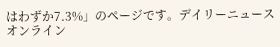はわずか7.3%」のページです。デイリーニュースオンライン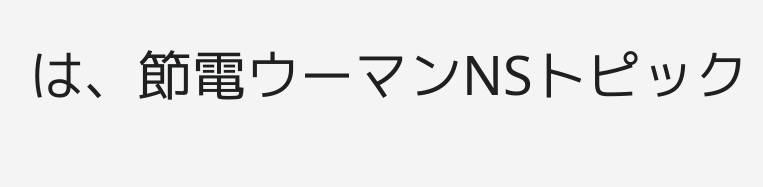は、節電ウーマンNSトピック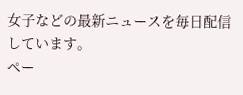女子などの最新ニュースを毎日配信しています。
ペー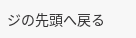ジの先頭へ戻る